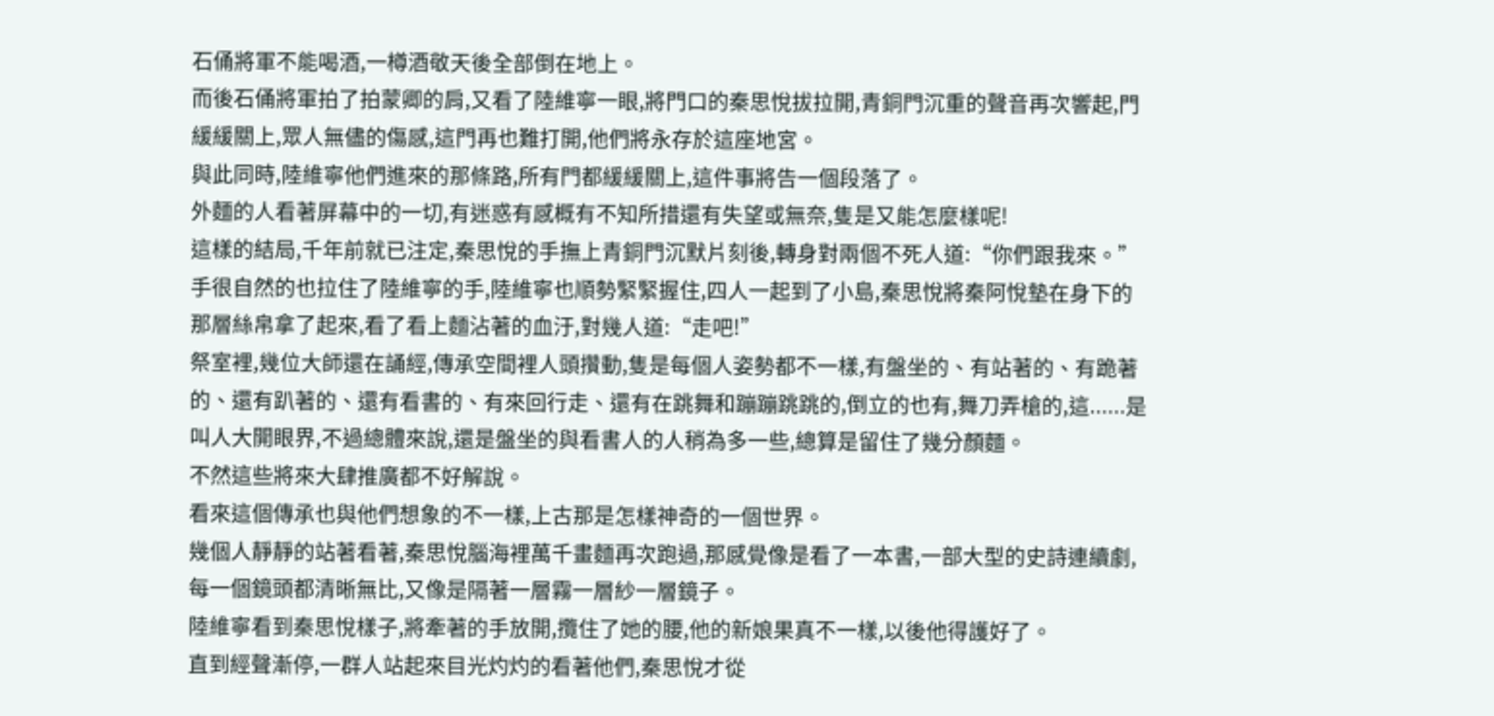石俑將軍不能喝酒,一樽酒敬天後全部倒在地上。
而後石俑將軍拍了拍蒙卿的肩,又看了陸維寧一眼,將門口的秦思悅拔拉開,青銅門沉重的聲音再次響起,門緩緩關上,眾人無儘的傷感,這門再也難打開,他們將永存於這座地宮。
與此同時,陸維寧他們進來的那條路,所有門都緩緩關上,這件事將告一個段落了。
外麵的人看著屏幕中的一切,有迷惑有感概有不知所措還有失望或無奈,隻是又能怎麼樣呢!
這樣的結局,千年前就已注定,秦思悅的手撫上青銅門沉默片刻後,轉身對兩個不死人道:“你們跟我來。”
手很自然的也拉住了陸維寧的手,陸維寧也順勢緊緊握住,四人一起到了小島,秦思悅將秦阿悅墊在身下的那層絲帛拿了起來,看了看上麵沾著的血汙,對幾人道:“走吧!”
祭室裡,幾位大師還在誦經,傳承空間裡人頭攢動,隻是每個人姿勢都不一樣,有盤坐的、有站著的、有跪著的、還有趴著的、還有看書的、有來回行走、還有在跳舞和蹦蹦跳跳的,倒立的也有,舞刀弄槍的,這......是叫人大開眼界,不過總體來說,還是盤坐的與看書人的人稍為多一些,總算是留住了幾分顏麵。
不然這些將來大肆推廣都不好解說。
看來這個傳承也與他們想象的不一樣,上古那是怎樣神奇的一個世界。
幾個人靜靜的站著看著,秦思悅腦海裡萬千畫麵再次跑過,那感覺像是看了一本書,一部大型的史詩連續劇,每一個鏡頭都清晰無比,又像是隔著一層霧一層紗一層鏡子。
陸維寧看到秦思悅樣子,將牽著的手放開,攬住了她的腰,他的新娘果真不一樣,以後他得護好了。
直到經聲漸停,一群人站起來目光灼灼的看著他們,秦思悅才從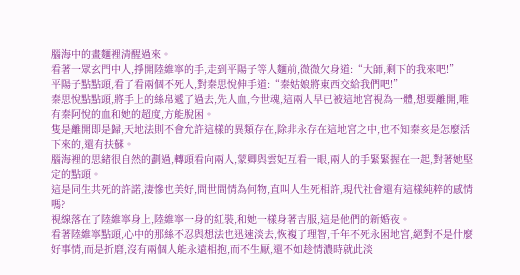腦海中的畫麵裡清醒過來。
看著一眾玄門中人,掙開陸維寧的手,走到平陽子等人麵前,微微欠身道:“大師,剩下的我來吧!”
平陽子點點頭,看了看兩個不死人,對秦思悅伸手道:“秦姑娘將東西交給我們吧!”
秦思悅點點頭,將手上的絲帛遞了過去,先人血,今世魂,這兩人早已被這地宮視為一體,想要離開,唯有秦阿悅的血和她的超度,方能脫困。
隻是離開即是歸,天地法則不會允許這樣的異類存在,除非永存在這地宮之中,也不知秦亥是怎麼活下來的,還有扶蘇。
腦海裡的思緒很自然的劃過,轉頭看向兩人,蒙卿與雲妃互看一眼,兩人的手緊緊握在一起,對著她堅定的點頭。
這是同生共死的許諾,淒慘也美好,問世間情為何物,直叫人生死相許,現代社會還有這樣純粹的感情嗎?
視線落在了陸維寧身上,陸維寧一身的紅裝,和她一樣身著吉服,這是他們的新婚夜。
看著陸維寧點頭,心中的那絲不忍與想法也迅速淡去,恢複了理智,千年不死永困地宮,絕對不是什麼好事情,而是折磨,沒有兩個人能永遠相抱,而不生厭,還不如趁情濃時就此淡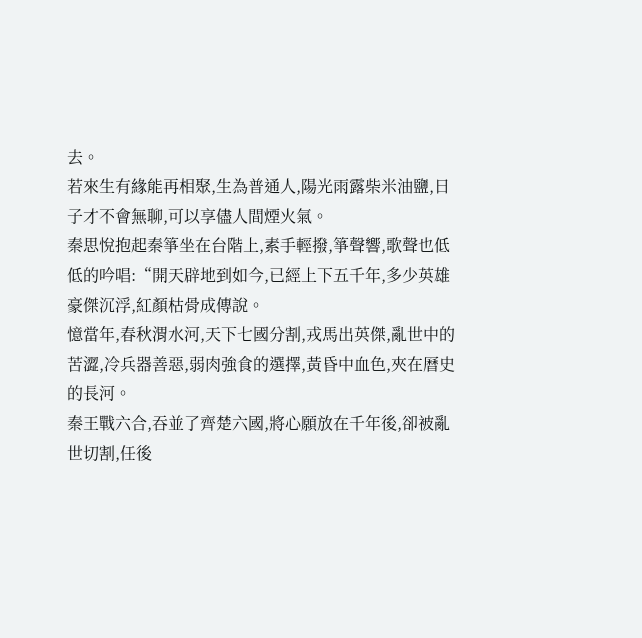去。
若來生有緣能再相聚,生為普通人,陽光雨露柴米油鹽,日子才不會無聊,可以享儘人間煙火氣。
秦思悅抱起秦箏坐在台階上,素手輕撥,箏聲響,歌聲也低低的吟唱:“開天辟地到如今,已經上下五千年,多少英雄豪傑沉浮,紅顏枯骨成傳說。
憶當年,春秋渭水河,天下七國分割,戎馬出英傑,亂世中的苦澀,冷兵器善惡,弱肉強食的選擇,黃昏中血色,夾在曆史的長河。
秦王戰六合,吞並了齊楚六國,將心願放在千年後,卻被亂世切割,任後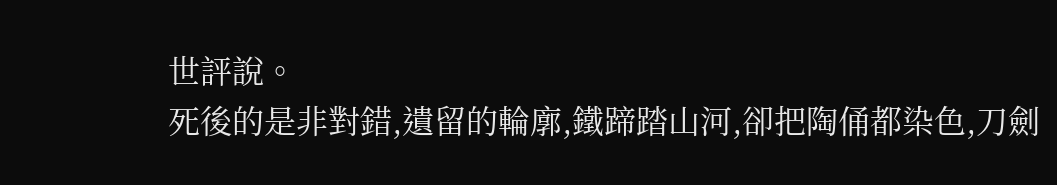世評說。
死後的是非對錯,遺留的輪廓,鐵蹄踏山河,卻把陶俑都染色,刀劍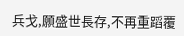兵戈,願盛世長存,不再重蹈覆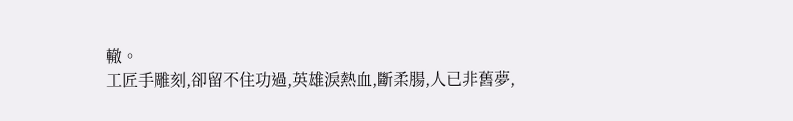轍。
工匠手雕刻,卻留不住功過,英雄淚熱血,斷柔腸,人已非舊夢,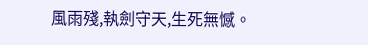風雨殘,執劍守天,生死無憾。